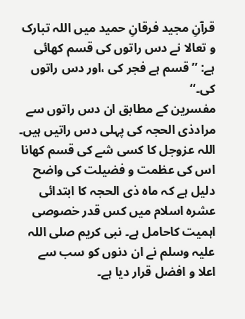قرآنِ مجید فرقانِ حمید میں اللہ تبارک و تعالا نے دس راتوں کی قسم کھائی ہے: ’’قسم ہے فجر کی ،اور دس راتوں کی۔‘‘
مفسرین کے مطابق ان دس راتوں سے مرادذی الحجہ کی پہلی دس راتیں ہیں۔ اللہ عزوجل کا کسی شے کی قسم کھانا اس کی عظمت و فضیلت کی واضح دلیل ہے کہ ماہ ذی الحجہ کا ابتدائی عشرہ اسلام میں کس قدر خصوصی اہمیت کاحامل ہے۔ نبی کریم صلی اللہ علیہ وسلم نے ان دنوں کو سب سے اعلا و افضل قرار دیا ہے۔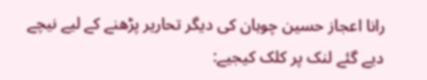رانا اعجاز حسین چوہان کی دیگر تحاریر پڑھنے کے لیے نیچے دیے گئے لنک پر کلک کیجیے: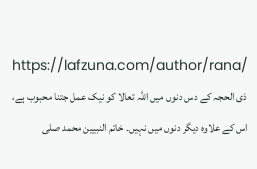https://lafzuna.com/author/rana/
ذی الحجہ کے دس دنوں میں اللہ تعالا کو نیک عمل جتنا محبوب ہے، اس کے علاوہ دیگر دنوں میں نہیں۔ خاتم النبیین محمد صلی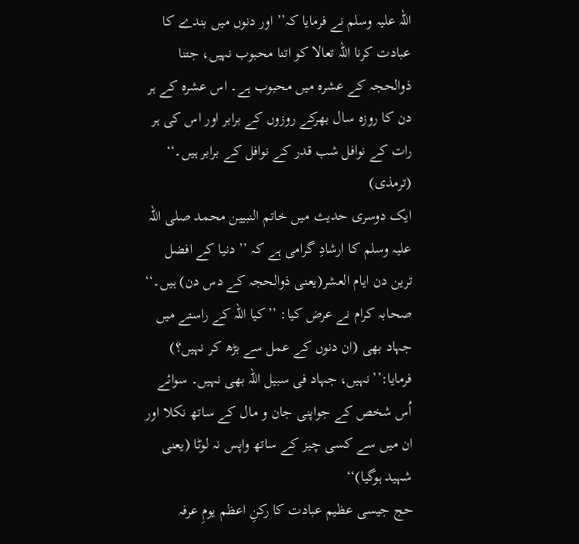اللہ علیہ وسلم نے فرمایا کہ’’ اور دنوں میں بندے کا عبادت کرنا اللہ تعالا کو اتنا محبوب نہیں، جتنا ذوالحجہ کے عشرہ میں محبوب ہے۔ اس عشرہ کے ہر دن کا روزہ سال بھرکے روزوں کے برابر اور اس کی ہر رات کے نوافل شب قدر کے نوافل کے برابر ہیں۔‘‘ (ترمذی)
ایک دوسری حدیث میں خاتم النبیین محمد صلی اللہ علیہ وسلم کا ارشادِ گرامی ہے کہ ’’ دنیا کے افضل ترین دن ایام العشر(یعنی ذوالحجہ کے دس دن) ہیں۔‘‘ صحابہ کرام نے عرض کیا: ’’کیا اللہ کے راستے میں جہاد بھی (ان دنوں کے عمل سے بڑھ کر نہیں؟) فرمایا:’’نہیں، جہاد فی سبیل اللہ بھی نہیں۔ سوائے اُس شخص کے جواپنی جان و مال کے ساتھ نکلا اور ان میں سے کسی چیز کے ساتھ واپس نہ لوٹا (یعنی شہید ہوگیا)‘‘
حج جیسی عظیم عبادت کا رکنِ اعظم یومِ عرفہ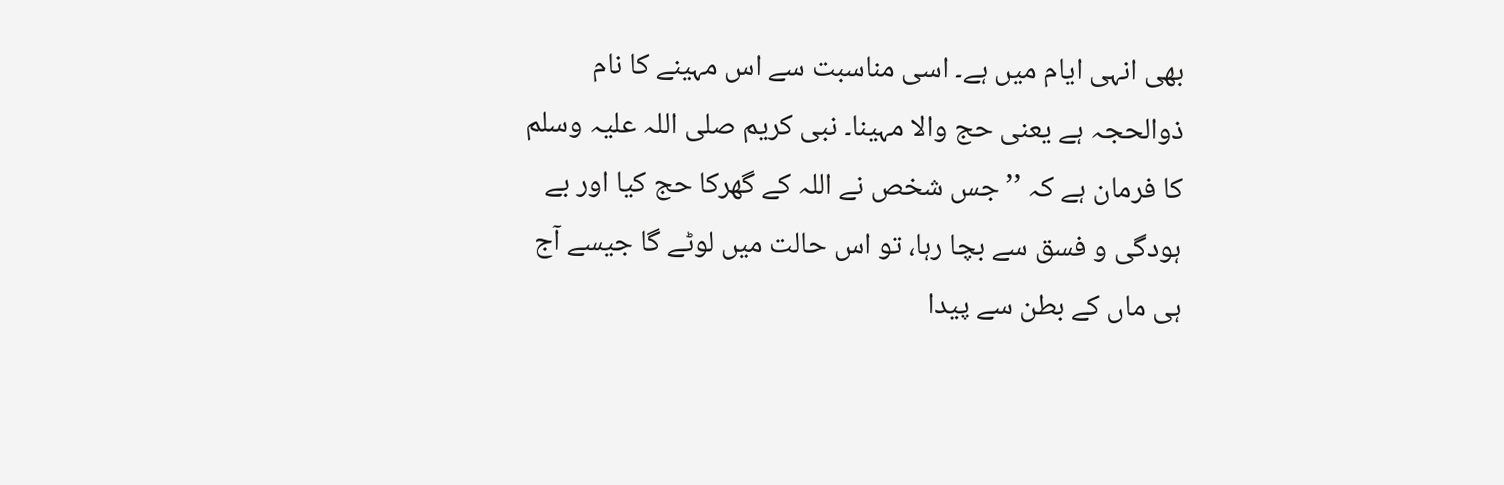بھی انہی ایام میں ہے۔ اسی مناسبت سے اس مہینے کا نام ذوالحجہ ہے یعنی حج والا مہینا۔ نبی کریم صلی اللہ علیہ وسلم کا فرمان ہے کہ ’’جس شخص نے اللہ کے گھرکا حج کیا اور بے ہودگی و فسق سے بچا رہا، تو اس حالت میں لوٹے گا جیسے آج ہی ماں کے بطن سے پیدا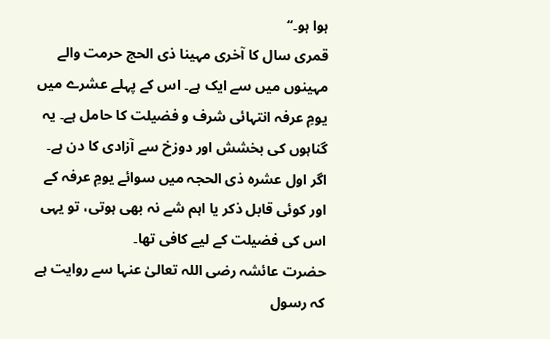ہوا ہو۔‘‘
قمری سال کا آخری مہینا ذی الحج حرمت والے مہینوں میں سے ایک ہے۔ اس کے پہلے عشرے میں یومِ عرفہ انتہائی شرف و فضیلت کا حامل ہے۔ یہ گناہوں کی بخشش اور دوزخ سے آزادی کا دن ہے۔ اگر اول عشرہ ذی الحجہ میں سوائے یومِ عرفہ کے اور کوئی قابل ذکر یا اہم شے نہ بھی ہوتی، تو یہی اس کی فضیلت کے لیے کافی تھا۔
حضرت عائشہ رضی اللہ تعالیٰ عنہا سے روایت ہے کہ رسول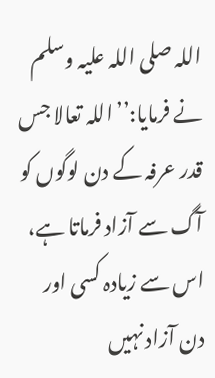اللہ صلی اللہ علیہ وسلم نے فرمایا:’’اللہ تعالا جس قدر عرفہ کے دن لوگوں کو آگ سے آزاد فرماتا ہے، اس سے زیادہ کسی اور دن آزاد نہیں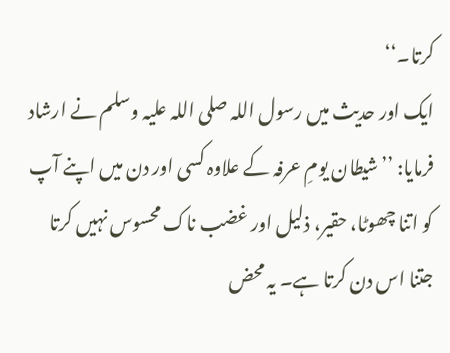کرتا۔‘‘
ایک اور حدیث میں رسول اللہ صلی اللہ علیہ وسلم نے ارشاد فرمایا: ’’شیطان یومِ عرفہ کے علاوہ کسی اور دن میں اپنے آپ کو اتنا چھوٹا، حقیر، ذلیل اور غضب ناک محسوس نہیں کرتا جتنا اس دن کرتا ہے۔ یہ محض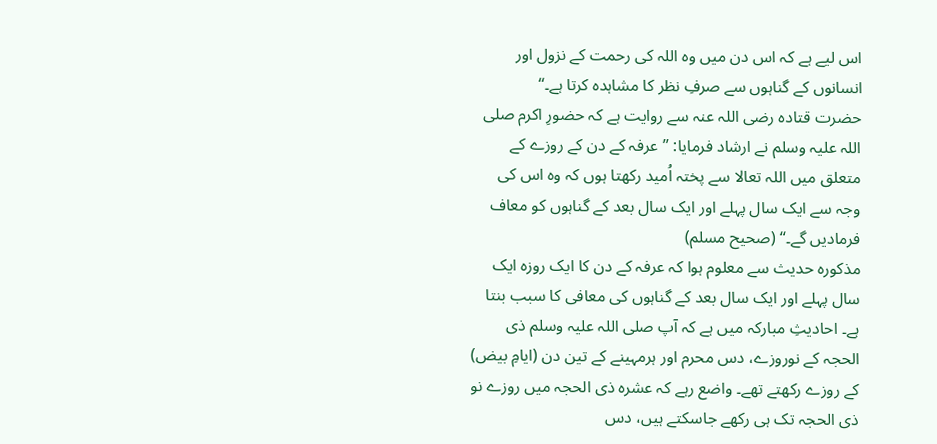اس لیے ہے کہ اس دن میں وہ اللہ کی رحمت کے نزول اور انسانوں کے گناہوں سے صرفِ نظر کا مشاہدہ کرتا ہے۔‘‘
حضرت قتادہ رضی اللہ عنہ سے روایت ہے کہ حضورِ اکرم صلی اللہ علیہ وسلم نے ارشاد فرمایا: ’’عرفہ کے دن کے روزے کے متعلق میں اللہ تعالا سے پختہ اُمید رکھتا ہوں کہ وہ اس کی وجہ سے ایک سال پہلے اور ایک سال بعد کے گناہوں کو معاف فرمادیں گے۔‘‘ (صحیح مسلم)
مذکورہ حدیث سے معلوم ہوا کہ عرفہ کے دن کا ایک روزہ ایک سال پہلے اور ایک سال بعد کے گناہوں کی معافی کا سبب بنتا ہے۔ احادیثِ مبارکہ میں ہے کہ آپ صلی اللہ علیہ وسلم ذی الحجہ کے نوروزے، دس محرم اور ہرمہینے کے تین دن (ایامِ بیض) کے روزے رکھتے تھے۔ واضع رہے کہ عشرہ ذی الحجہ میں روزے نو ذی الحجہ تک ہی رکھے جاسکتے ہیں، دس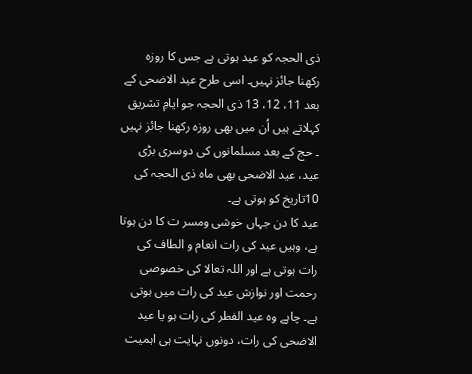ذی الحجہ کو عید ہوتی ہے جس کا روزہ رکھنا جائز نہیں۔ اسی طرح عید الاضحی کے بعد 11، 12، 13 ذی الحجہ جو ایامِ تشریق کہلاتے ہیں اُن میں بھی روزہ رکھنا جائز نہیں ۔ حج کے بعد مسلمانوں کی دوسری بڑی عید، عید الاضحی بھی ماہ ذی الحجہ کی 10تاریخ کو ہوتی ہے۔
عید کا دن جہاں خوشی ومسر ت کا دن ہوتا ہے، وہیں عید کی رات انعام و الطاف کی رات ہوتی ہے اور اللہ تعالا کی خصوصی رحمت اور نوازش عید کی رات میں ہوتی ہے۔ چاہے وہ عید الفطر کی رات ہو یا عید الاضحی کی رات، دونوں نہایت ہی اہمیت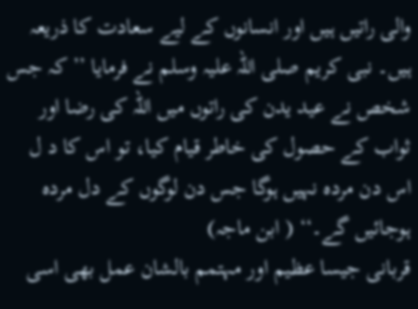والی راتیں ہیں اور انسانوں کے لیے سعادت کا ذریعہ ہیں۔ نبی کریم صلی اللہ علیہ وسلم نے فرمایا ’’کہ جس شخص نے عید یدن کی راتوں میں اللہ کی رضا اور ثواب کے حصول کی خاطر قیام کیا، تو اس کا د ل اس دن مردہ نہیں ہوگا جس دن لوگوں کے دل مردہ ہوجائیں گے۔‘‘ ( ابن ماجہ)
قربانی جیسا عظیم اور مہتمم بالشان عمل بھی اسی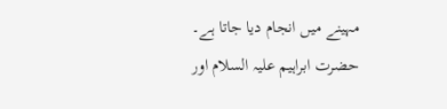مہینے میں انجام دیا جاتا ہے۔ حضرت ابراہیم علیہ السلام اور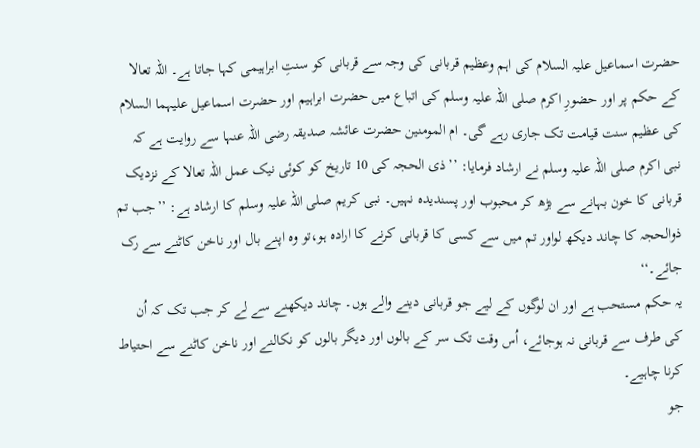حضرت اسماعیل علیہ السلام کی اہم وعظیم قربانی کی وجہ سے قربانی کو سنتِ ابراہیمی کہا جاتا ہے۔ اللہ تعالا کے حکم پر اور حضورِ اکرم صلی اللہ علیہ وسلم کی اتباع میں حضرت ابراہیم اور حضرت اسماعیل علیہما السلام کی عظیم سنت قیامت تک جاری رہے گی۔ ام المومنین حضرت عائشہ صدیقہ رضی اللہ عنہا سے روایت ہے کہ نبی اکرم صلی اللہ علیہ وسلم نے ارشاد فرمایا: ’’ذی الحجہ کی 10 تاریخ کو کوئی نیک عمل اللہ تعالا کے نزدیک قربانی کا خون بہانے سے بڑھ کر محبوب اور پسندیدہ نہیں۔ نبی کریم صلی اللہ علیہ وسلم کا ارشاد ہے: ’’جب تم ذوالحجہ کا چاند دیکھ لواور تم میں سے کسی کا قربانی کرنے کا ارادہ ہو،تو وہ اپنے بال اور ناخن کاٹنے سے رک جائے۔‘‘
یہ حکم مستحب ہے اور ان لوگوں کے لیے جو قربانی دینے والے ہوں۔ چاند دیکھنے سے لے کر جب تک کہ اُن کی طرف سے قربانی نہ ہوجائے، اُس وقت تک سر کے بالوں اور دیگر بالوں کو نکالنے اور ناخن کاٹنے سے احتیاط کرنا چاہیے۔
جو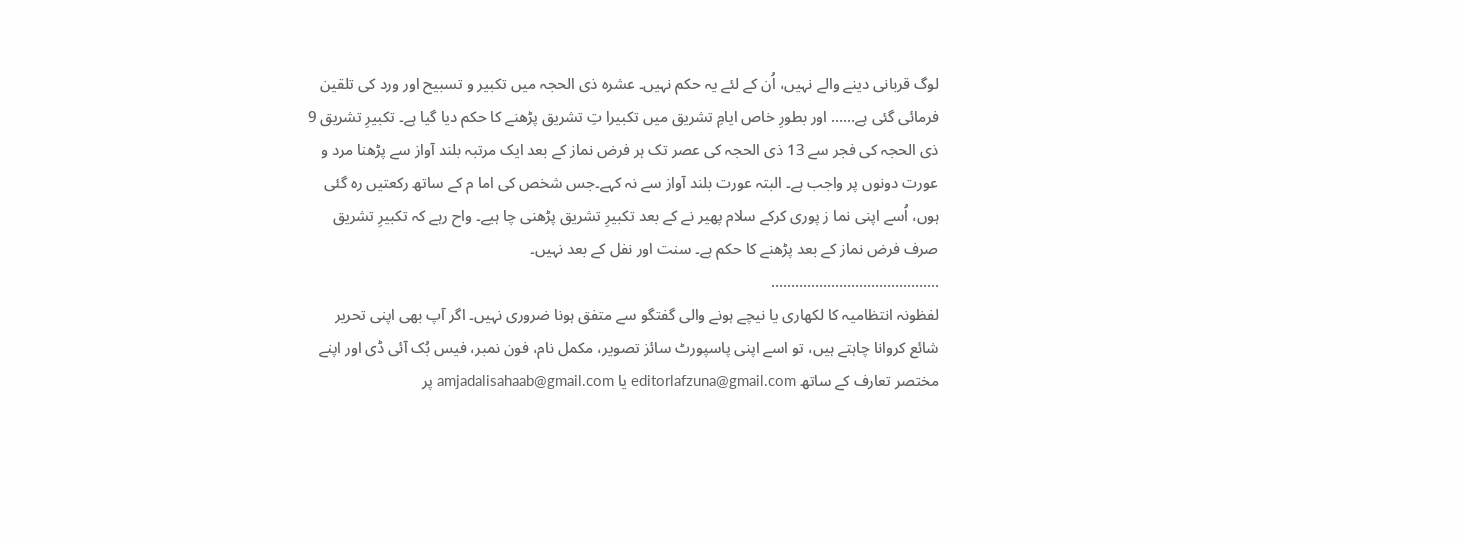لوگ قربانی دینے والے نہیں، اُن کے لئے یہ حکم نہیں۔ عشرہ ذی الحجہ میں تکبیر و تسبیح اور ورد کی تلقین فرمائی گئی ہے…… اور بطورِ خاص ایامِ تشریق میں تکبیرا تِ تشریق پڑھنے کا حکم دیا گیا ہے۔ تکبیرِ تشریق 9 ذی الحجہ کی فجر سے 13 ذی الحجہ کی عصر تک ہر فرض نماز کے بعد ایک مرتبہ بلند آواز سے پڑھنا مرد و عورت دونوں پر واجب ہے۔ البتہ عورت بلند آواز سے نہ کہے۔جس شخص کی اما م کے ساتھ رکعتیں رہ گئی ہوں، اُسے اپنی نما ز پوری کرکے سلام پھیر نے کے بعد تکبیرِ تشریق پڑھنی چا ہیے۔ واح رہے کہ تکبیرِ تشریق صرف فرض نماز کے بعد پڑھنے کا حکم ہے۔ سنت اور نفل کے بعد نہیں۔
……………………………………
لفظونہ انتظامیہ کا لکھاری یا نیچے ہونے والی گفتگو سے متفق ہونا ضروری نہیں۔ اگر آپ بھی اپنی تحریر شائع کروانا چاہتے ہیں، تو اسے اپنی پاسپورٹ سائز تصویر، مکمل نام، فون نمبر، فیس بُک آئی ڈی اور اپنے مختصر تعارف کے ساتھ editorlafzuna@gmail.com یا amjadalisahaab@gmail.com پر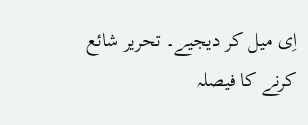اِی میل کر دیجیے۔ تحریر شائع کرنے کا فیصلہ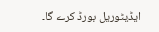ایڈیٹوریل بورڈ کرے گا۔